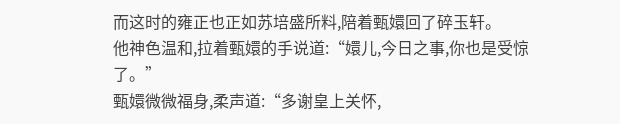而这时的雍正也正如苏培盛所料,陪着甄嬛回了碎玉轩。
他神色温和,拉着甄嬛的手说道:“嬛儿,今日之事,你也是受惊了。”
甄嬛微微福身,柔声道:“多谢皇上关怀,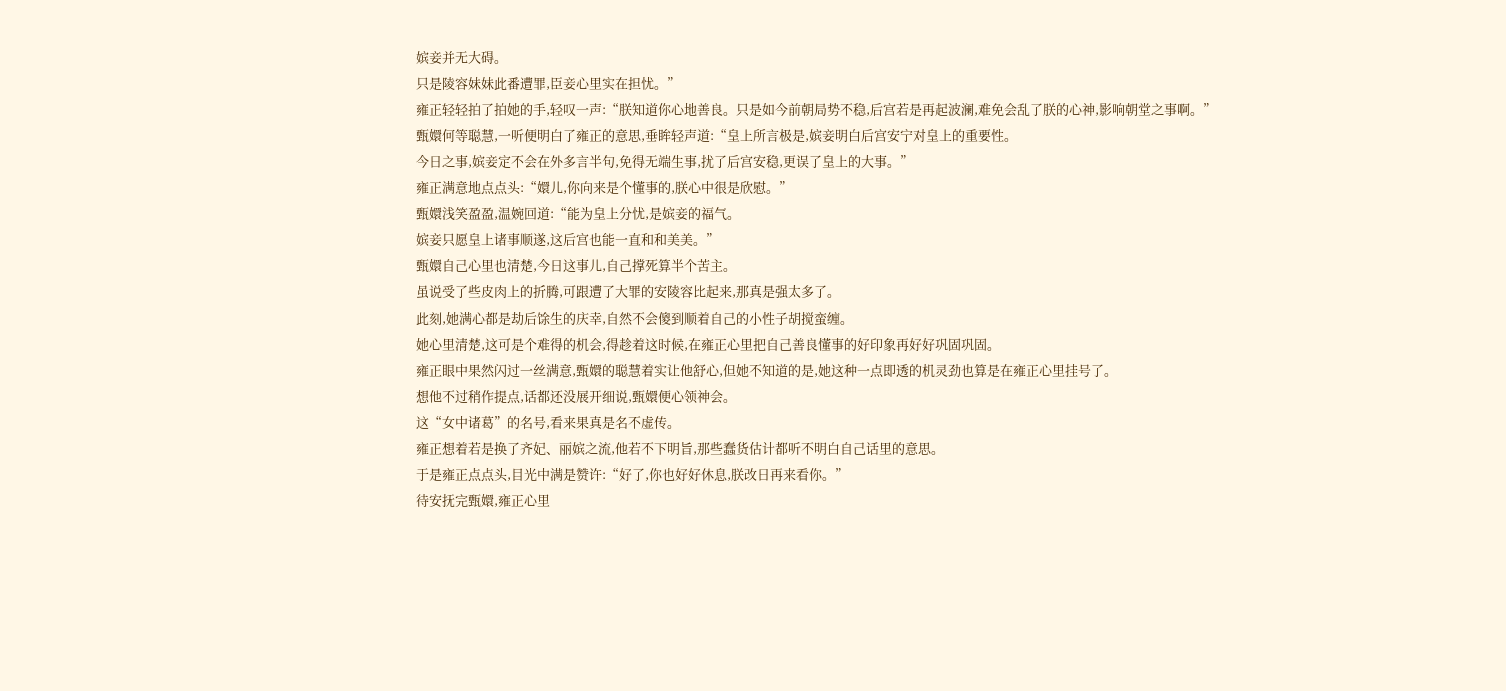嫔妾并无大碍。
只是陵容妹妹此番遭罪,臣妾心里实在担忧。”
雍正轻轻拍了拍她的手,轻叹一声:“朕知道你心地善良。只是如今前朝局势不稳,后宫若是再起波澜,难免会乱了朕的心神,影响朝堂之事啊。”
甄嬛何等聪慧,一听便明白了雍正的意思,垂眸轻声道:“皇上所言极是,嫔妾明白后宫安宁对皇上的重要性。
今日之事,嫔妾定不会在外多言半句,免得无端生事,扰了后宫安稳,更误了皇上的大事。”
雍正满意地点点头:“嬛儿,你向来是个懂事的,朕心中很是欣慰。”
甄嬛浅笑盈盈,温婉回道:“能为皇上分忧,是嫔妾的福气。
嫔妾只愿皇上诸事顺遂,这后宫也能一直和和美美。”
甄嬛自己心里也清楚,今日这事儿,自己撑死算半个苦主。
虽说受了些皮肉上的折腾,可跟遭了大罪的安陵容比起来,那真是强太多了。
此刻,她满心都是劫后馀生的庆幸,自然不会傻到顺着自己的小性子胡搅蛮缠。
她心里清楚,这可是个难得的机会,得趁着这时候,在雍正心里把自己善良懂事的好印象再好好巩固巩固。
雍正眼中果然闪过一丝满意,甄嬛的聪慧着实让他舒心,但她不知道的是,她这种一点即透的机灵劲也算是在雍正心里挂号了。
想他不过稍作提点,话都还没展开细说,甄嬛便心领神会。
这“女中诸葛”的名号,看来果真是名不虚传。
雍正想着若是换了齐妃、丽嫔之流,他若不下明旨,那些蠢货估计都听不明白自己话里的意思。
于是雍正点点头,目光中满是赞许:“好了,你也好好休息,朕改日再来看你。”
待安抚完甄嬛,雍正心里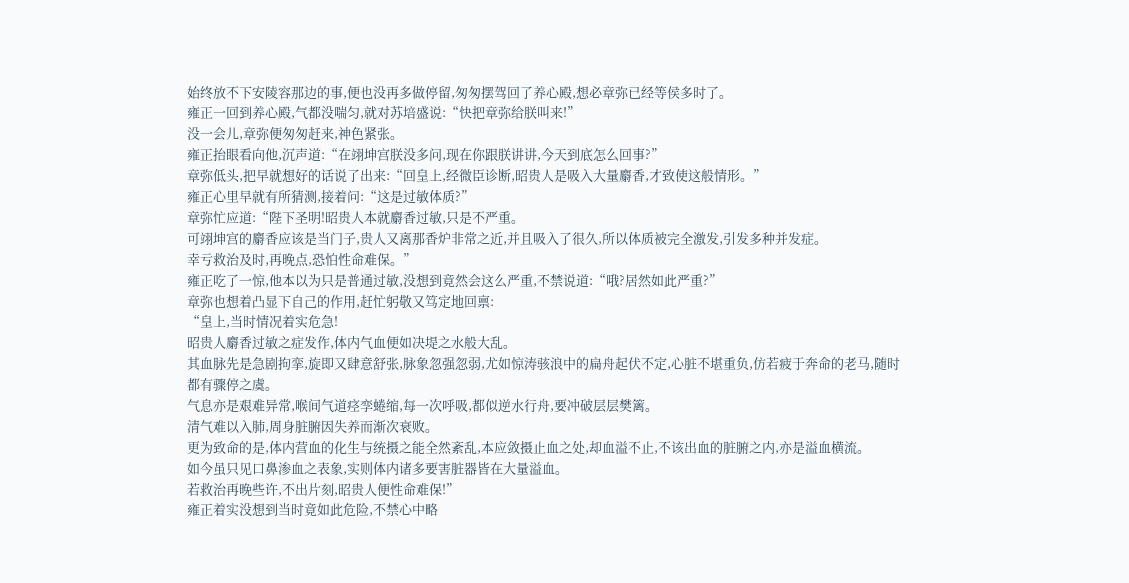始终放不下安陵容那边的事,便也没再多做停留,匆匆摆驾回了养心殿,想必章弥已经等侯多时了。
雍正一回到养心殿,气都没喘匀,就对苏培盛说:“快把章弥给朕叫来!”
没一会儿,章弥便匆匆赶来,神色紧张。
雍正抬眼看向他,沉声道:“在翊坤宫朕没多问,现在你跟朕讲讲,今天到底怎么回事?”
章弥低头,把早就想好的话说了出来:“回皇上,经微臣诊断,昭贵人是吸入大量麝香,才致使这般情形。”
雍正心里早就有所猜测,接着问:“这是过敏体质?”
章弥忙应道:“陛下圣明!昭贵人本就麝香过敏,只是不严重。
可翊坤宫的麝香应该是当门子,贵人又离那香炉非常之近,并且吸入了很久,所以体质被完全激发,引发多种并发症。
幸亏救治及时,再晚点,恐怕性命难保。”
雍正吃了一惊,他本以为只是普通过敏,没想到竟然会这么严重,不禁说道:“哦?居然如此严重?”
章弥也想着凸显下自己的作用,赶忙躬敬又笃定地回禀:
“皇上,当时情况着实危急!
昭贵人麝香过敏之症发作,体内气血便如决堤之水般大乱。
其血脉先是急剧拘挛,旋即又肆意舒张,脉象忽强忽弱,尤如惊涛骇浪中的扁舟起伏不定,心脏不堪重负,仿若疲于奔命的老马,随时都有骤停之虞。
气息亦是艰难异常,喉间气道痉孪蜷缩,每一次呼吸,都似逆水行舟,要冲破层层樊篱。
清气难以入肺,周身脏腑因失养而渐次衰败。
更为致命的是,体内营血的化生与统摄之能全然紊乱,本应敛摄止血之处,却血溢不止,不该出血的脏腑之内,亦是溢血横流。
如今虽只见口鼻渗血之表象,实则体内诸多要害脏器皆在大量溢血。
若救治再晚些许,不出片刻,昭贵人便性命难保!”
雍正着实没想到当时竟如此危险,不禁心中略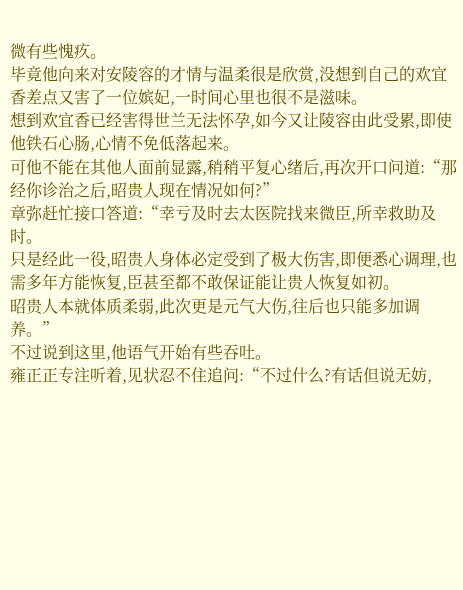微有些愧疚。
毕竟他向来对安陵容的才情与温柔很是欣赏,没想到自己的欢宜香差点又害了一位嫔妃,一时间心里也很不是滋味。
想到欢宜香已经害得世兰无法怀孕,如今又让陵容由此受累,即使他铁石心肠,心情不免低落起来。
可他不能在其他人面前显露,稍稍平复心绪后,再次开口问道:“那经你诊治之后,昭贵人现在情况如何?”
章弥赶忙接口答道:“幸亏及时去太医院找来微臣,所幸救助及时。
只是经此一役,昭贵人身体必定受到了极大伤害,即便悉心调理,也需多年方能恢复,臣甚至都不敢保证能让贵人恢复如初。
昭贵人本就体质柔弱,此次更是元气大伤,往后也只能多加调养。”
不过说到这里,他语气开始有些吞吐。
雍正正专注听着,见状忍不住追问:“不过什么?有话但说无妨,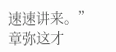速速讲来。”
章弥这才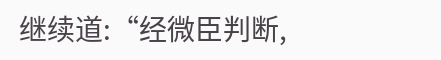继续道:“经微臣判断,